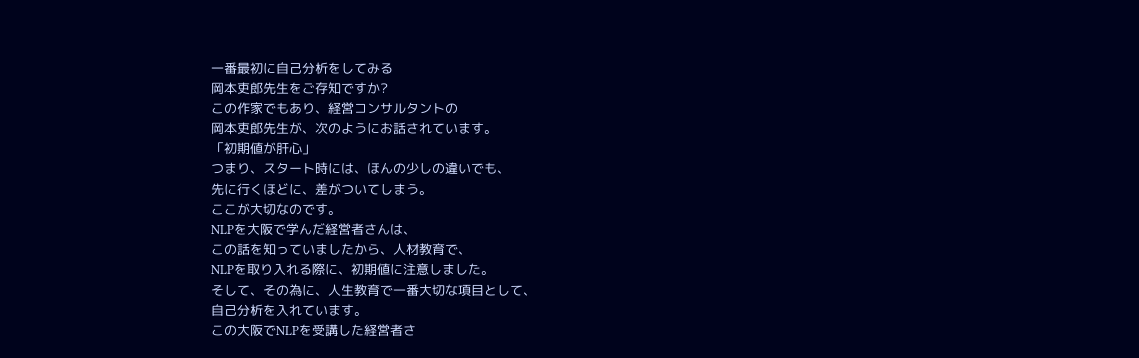一番最初に自己分析をしてみる
岡本吏郎先生をご存知ですか?
この作家でもあり、経営コンサルタントの
岡本吏郎先生が、次のようにお話されています。
「初期値が肝心」
つまり、スタート時には、ほんの少しの違いでも、
先に行くほどに、差がついてしまう。
ここが大切なのです。
NLPを大阪で学んだ経営者さんは、
この話を知っていましたから、人材教育で、
NLPを取り入れる際に、初期値に注意しました。
そして、その為に、人生教育で一番大切な項目として、
自己分析を入れています。
この大阪でNLPを受講した経営者さ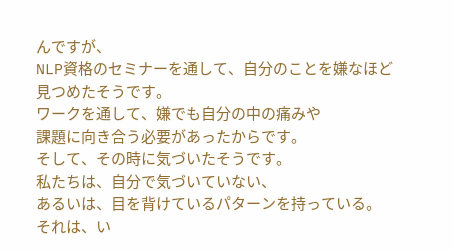んですが、
NLP資格のセミナーを通して、自分のことを嫌なほど
見つめたそうです。
ワークを通して、嫌でも自分の中の痛みや
課題に向き合う必要があったからです。
そして、その時に気づいたそうです。
私たちは、自分で気づいていない、
あるいは、目を背けているパターンを持っている。
それは、い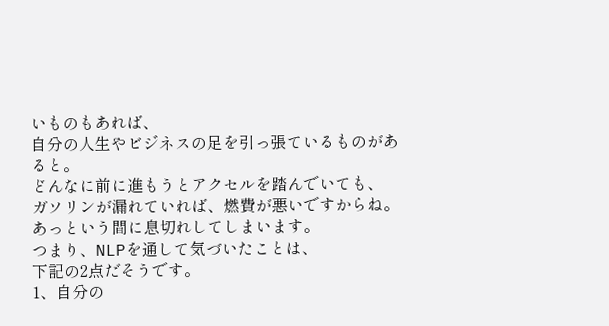いものもあれば、
自分の人生やビジネスの足を引っ張ているものがあると。
どんなに前に進もうとアクセルを踏んでいても、
ガソリンが漏れていれば、燃費が悪いですからね。
あっという間に息切れしてしまいます。
つまり、NLPを通して気づいたことは、
下記の2点だそうです。
1、自分の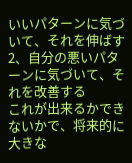いいパターンに気づいて、それを伸ばす
2、自分の悪いパターンに気づいて、それを改善する
これが出来るかできないかで、将来的に大きな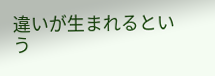違いが生まれるという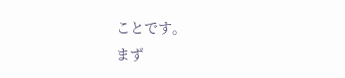ことです。
まず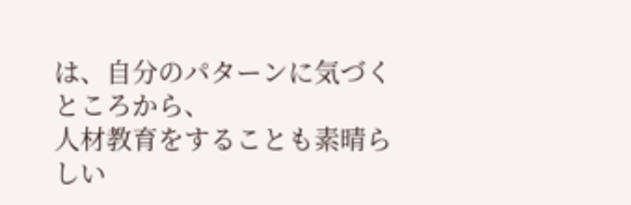は、自分のパターンに気づくところから、
人材教育をすることも素晴らしい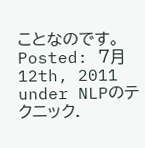ことなのです。
Posted: 7月 12th, 2011 under NLPのテクニック.